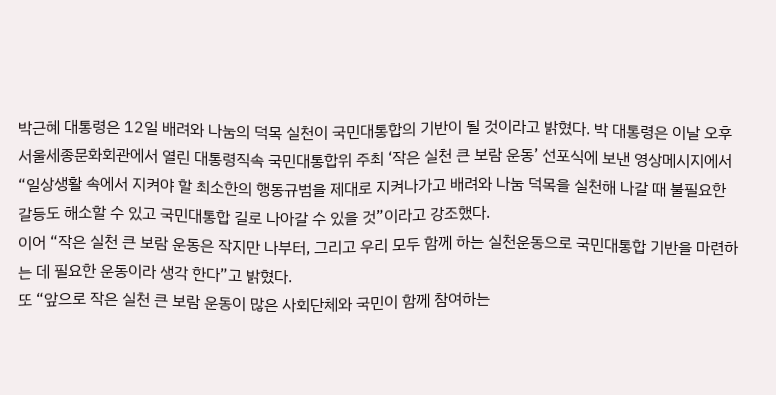박근혜 대통령은 12일 배려와 나눔의 덕목 실천이 국민대통합의 기반이 될 것이라고 밝혔다. 박 대통령은 이날 오후 서울세종문화회관에서 열린 대통령직속 국민대통합위 주최 ‘작은 실천 큰 보람 운동’ 선포식에 보낸 영상메시지에서 “일상생활 속에서 지켜야 할 최소한의 행동규범을 제대로 지켜나가고 배려와 나눔 덕목을 실천해 나갈 때 불필요한 갈등도 해소할 수 있고 국민대통합 길로 나아갈 수 있을 것”이라고 강조했다.
이어 “작은 실천 큰 보람 운동은 작지만 나부터, 그리고 우리 모두 함께 하는 실천운동으로 국민대통합 기반을 마련하는 데 필요한 운동이라 생각 한다”고 밝혔다.
또 “앞으로 작은 실천 큰 보람 운동이 많은 사회단체와 국민이 함께 참여하는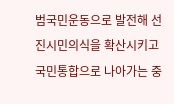범국민운동으로 발전해 선진시민의식을 확산시키고 국민통합으로 나아가는 중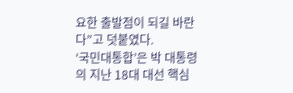요한 출발점이 되길 바란다”고 덧붙였다.
‘국민대통합’은 박 대통령의 지난 18대 대선 핵심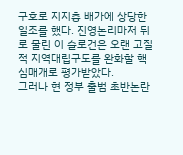구호로 지지층 배가에 상당한 일조를 했다. 진영논리마저 뒤로 물린 이 슬로건은 오랜 고질적 지역대립구도를 완화할 핵심매개로 평가받았다.
그러나 현 정부 출범 초반논란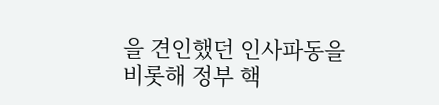을 견인했던 인사파동을 비롯해 정부 핵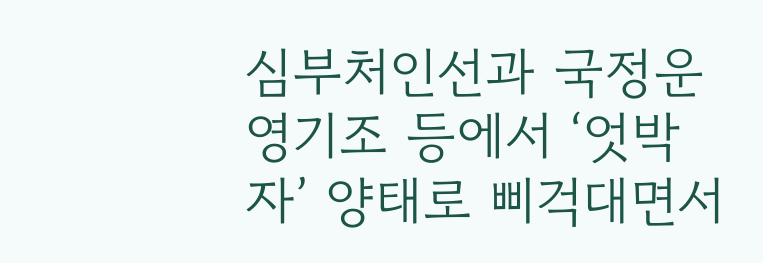심부처인선과 국정운영기조 등에서 ‘엇박자’ 양태로 삐걱대면서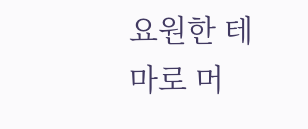요원한 테마로 머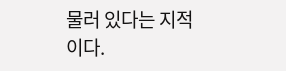물러 있다는 지적이다.